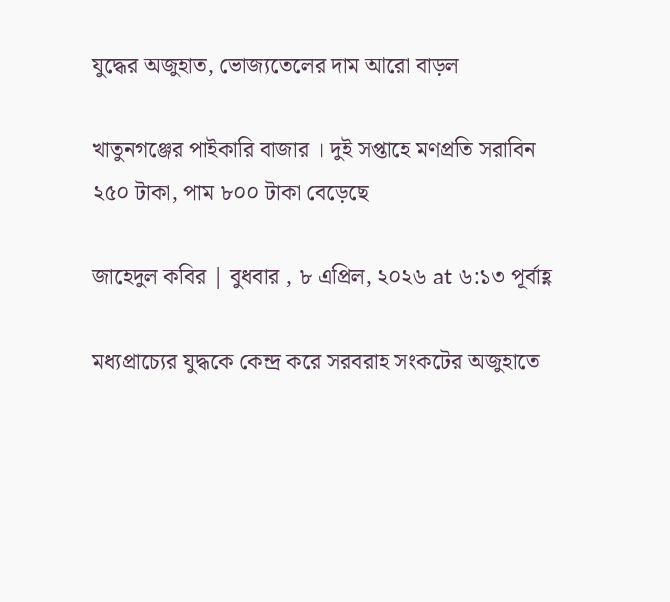যুদ্ধের অজুহাত, ভোজ্যতেলের দাম আরো বাড়ল

খাতুনগঞ্জের পাইকারি বাজার । দুই সপ্তাহে মণপ্রতি সরাবিন ২৫০ টাকা, পাম ৮০০ টাকা বেড়েছে

জাহেদুল কবির | বুধবার , ৮ এপ্রিল, ২০২৬ at ৬:১৩ পূর্বাহ্ণ

মধ্যপ্রাচ্যের যুদ্ধকে কেন্দ্র করে সরবরাহ সংকটের অজুহাতে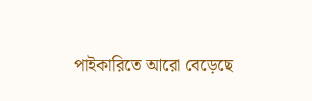পাইকারিতে আরো বেড়েছে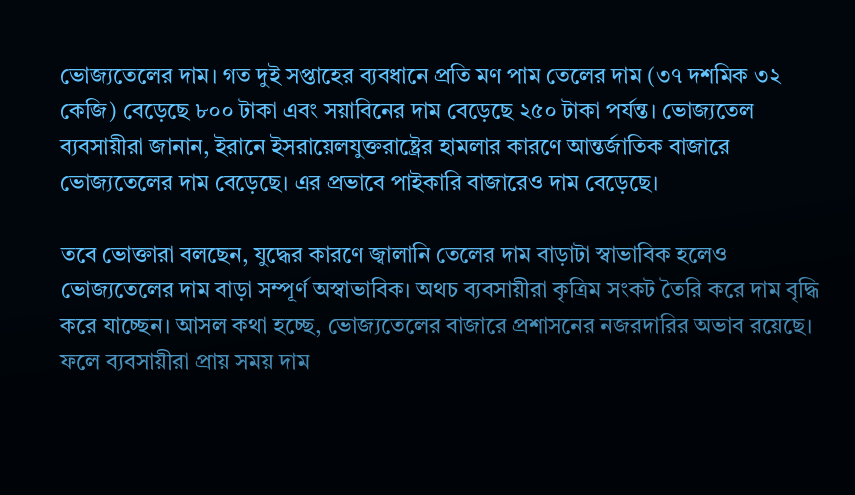ভোজ্যতেলের দাম। গত দুই সপ্তাহের ব্যবধানে প্রতি মণ পাম তেলের দাম (৩৭ দশমিক ৩২ কেজি) বেড়েছে ৮০০ টাকা এবং সয়াবিনের দাম বেড়েছে ২৫০ টাকা পর্যন্ত। ভোজ্যতেল ব্যবসায়ীরা জানান, ইরানে ইসরায়েলযুক্তরাষ্ট্রের হামলার কারণে আন্তর্জাতিক বাজারে ভোজ্যতেলের দাম বেড়েছে। এর প্রভাবে পাইকারি বাজারেও দাম বেড়েছে।

তবে ভোক্তারা বলছেন, যুদ্ধের কারণে জ্বালানি তেলের দাম বাড়াটা স্বাভাবিক হলেও ভোজ্যতেলের দাম বাড়া সম্পূর্ণ অস্বাভাবিক। অথচ ব্যবসায়ীরা কৃত্রিম সংকট তৈরি করে দাম বৃদ্ধি করে যাচ্ছেন। আসল কথা হচ্ছে, ভোজ্যতেলের বাজারে প্রশাসনের নজরদারির অভাব রয়েছে। ফলে ব্যবসায়ীরা প্রায় সময় দাম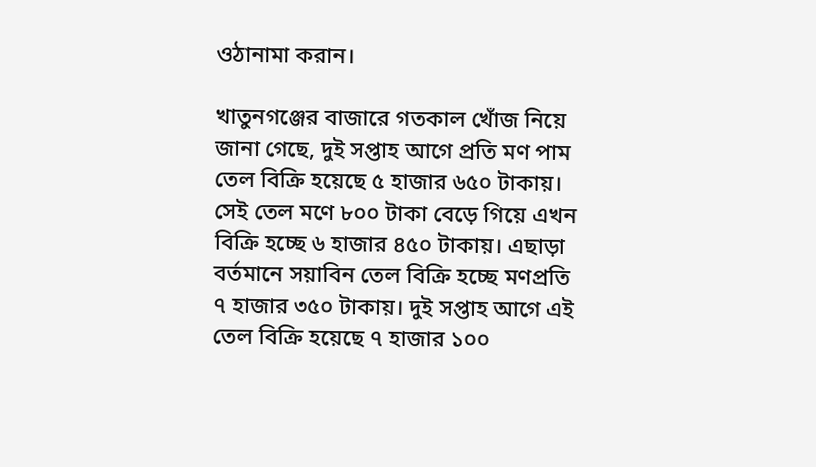ওঠানামা করান।

খাতুনগঞ্জের বাজারে গতকাল খোঁজ নিয়ে জানা গেছে, দুই সপ্তাহ আগে প্রতি মণ পাম তেল বিক্রি হয়েছে ৫ হাজার ৬৫০ টাকায়। সেই তেল মণে ৮০০ টাকা বেড়ে গিয়ে এখন বিক্রি হচ্ছে ৬ হাজার ৪৫০ টাকায়। এছাড়া বর্তমানে সয়াবিন তেল বিক্রি হচ্ছে মণপ্রতি ৭ হাজার ৩৫০ টাকায়। দুই সপ্তাহ আগে এই তেল বিক্রি হয়েছে ৭ হাজার ১০০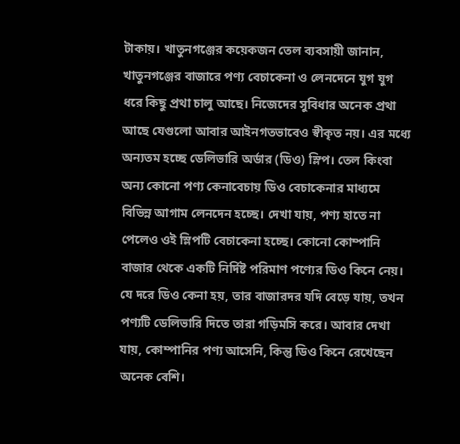টাকায়। খাতুনগঞ্জের কয়েকজন তেল ব্যবসায়ী জানান, খাতুনগঞ্জের বাজারে পণ্য বেচাকেনা ও লেনদেনে যুগ যুগ ধরে কিছু প্রথা চালু আছে। নিজেদের সুবিধার অনেক প্রথা আছে যেগুলো আবার আইনগতভাবেও স্বীকৃত নয়। এর মধ্যে অন্যতম হচ্ছে ডেলিভারি অর্ডার (ডিও) স্লিপ। তেল কিংবা অন্য কোনো পণ্য কেনাবেচায় ডিও বেচাকেনার মাধ্যমে বিভিন্ন আগাম লেনদেন হচ্ছে। দেখা যায়, পণ্য হাতে না পেলেও ওই স্লিপটি বেচাকেনা হচ্ছে। কোনো কোম্পানি বাজার থেকে একটি নির্দিষ্ট পরিমাণ পণ্যের ডিও কিনে নেয়। যে দরে ডিও কেনা হয়, তার বাজারদর যদি বেড়ে যায়, তখন পণ্যটি ডেলিভারি দিতে তারা গড়িমসি করে। আবার দেখা যায়, কোম্পানির পণ্য আসেনি, কিন্তু ডিও কিনে রেখেছেন অনেক বেশি।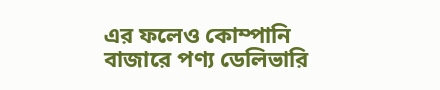এর ফলেও কোম্পানি বাজারে পণ্য ডেলিভারি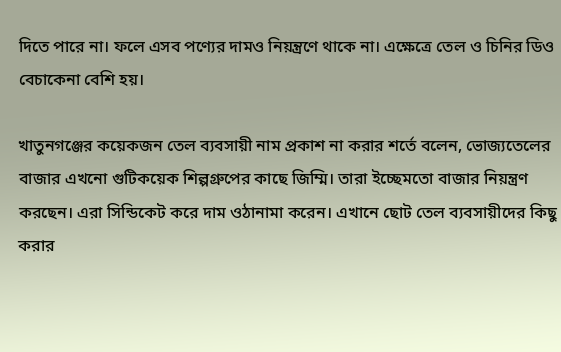দিতে পারে না। ফলে এসব পণ্যের দামও নিয়ন্ত্রণে থাকে না। এক্ষেত্রে তেল ও চিনির ডিও বেচাকেনা বেশি হয়।

খাতুনগঞ্জের কয়েকজন তেল ব্যবসায়ী নাম প্রকাশ না করার শর্তে বলেন, ভোজ্যতেলের বাজার এখনো গুটিকয়েক শিল্পগ্রুপের কাছে জিম্মি। তারা ইচ্ছেমতো বাজার নিয়ন্ত্রণ করছেন। এরা সিন্ডিকেট করে দাম ওঠানামা করেন। এখানে ছোট তেল ব্যবসায়ীদের কিছু করার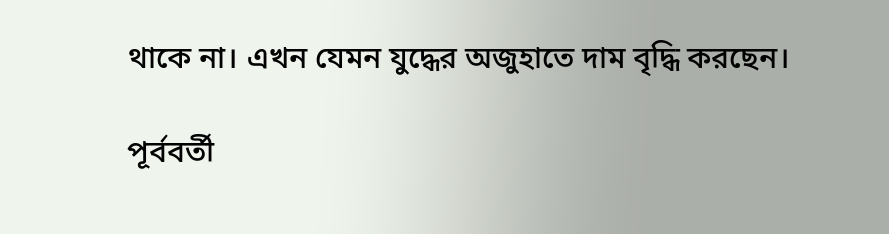থাকে না। এখন যেমন যুদ্ধের অজুহাতে দাম বৃদ্ধি করছেন।

পূর্ববর্তী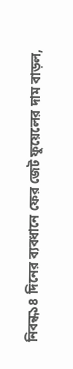নিবন্ধ১৪ দিনের ব্যবধানে ফের জেট ফুয়েলের দাম বাড়ল,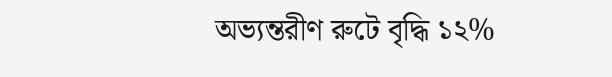অভ্যন্তরীণ রুটে বৃদ্ধি ১২%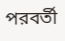পরবর্তী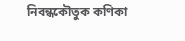নিবন্ধকৌতুক কণিকা